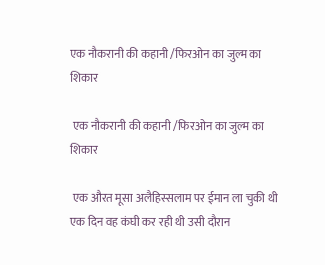एक नौकरानी की कहानी /फिरओन का जुल्म का शिकार

 एक नौकरानी की कहानी /फिरओन का जुल्म का शिकार

 एक औरत मूसा अलैहिस्सलाम पर ईमान ला चुकी थी एक दिन वह कंघी कर रही थी उसी दौरान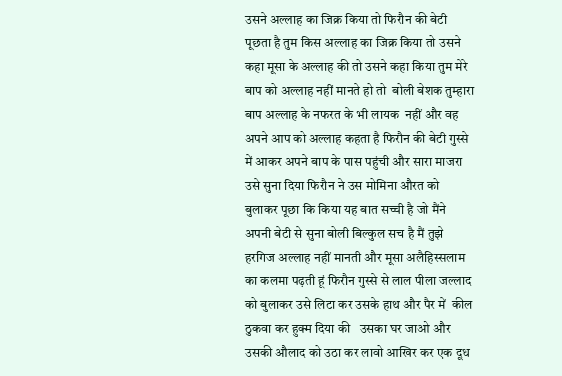उसने अल्लाह का जिक्र किया तो फिरौन की बेटी पूछता है तुम किस अल्लाह का जिक्र किया तो उसने कहा मूसा के अल्लाह की तो उसने कहा किया तुम मेरे बाप को अल्लाह नहीं मानते हो तो  बोली बेशक तुम्हारा बाप अल्लाह के नफरत के भी लायक  नहीं और वह अपने आप को अल्लाह कहता है फिरौन की बेटी गुस्से में आकर अपने बाप के पास पहुंची और सारा माजरा उसे सुना दिया फिरौन ने उस मोमिना औरत को बुलाकर पूछा कि किया यह बात सच्ची है जो मैंने अपनी बेटी से सुना बोली बिल्कुल सच है मैं तुझे हरगिज अल्लाह नहीं मानती और मूसा अलैहिस्सलाम का कलमा पढ़ती हूं फिरौन गुस्से से लाल पीला जल्लाद को बुलाकर उसे लिटा कर उसके हाथ और पैर में  कील ठुकवा कर हुक्म दिया की   उसका घर जाओ और उसकी औलाद को उठा कर लावो आखिर कर एक दूध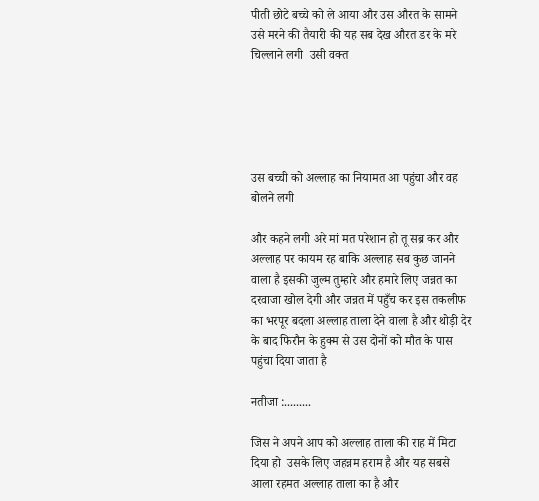पीती छोटे बच्चे को ले आया और उस औरत के सामने उसे मरने की तैयारी की यह सब देख औरत डर के मरे चिल्लाने लगी  उसी वक्त





उस बच्ची को अल्लाह का नियामत आ पहुंचा और वह बोलने लगी

और कहने लगी अरे मां मत परेशान हो तू सब्र कर और अल्लाह पर कायम रह बाकि अल्लाह सब कुछ जानने वाला है इसकी जुल्म तुम्हारे और हमारे लिए जन्नत का दरवाजा खोल देगी और जन्नत में पहुँच कर इस तकलीफ का भरपूर बदला अल्लाह ताला देने वाला है और थोड़ी देर के बाद फिरौन के हुक्म से उस दोनों को मौत के पास पहुंचा दिया जाता है

नतीजा :.........

जिस ने अपने आप को अल्लाह ताला की राह में मिटा दिया हो  उसके लिए जहन्नम हराम है और यह सबसे आला रहमत अल्लाह ताला का है और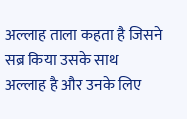अल्लाह ताला कहता है जिसने सब्र किया उसके साथ अल्लाह है और उनके लिए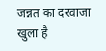जन्नत का दरवाजा खुला है